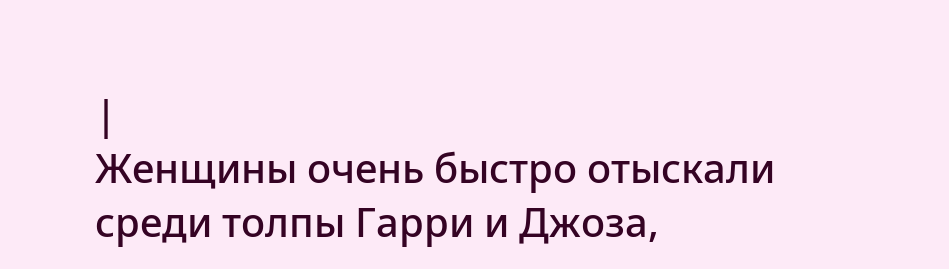|
Женщины очень быстро отыскали среди толпы Гарри и Джоза,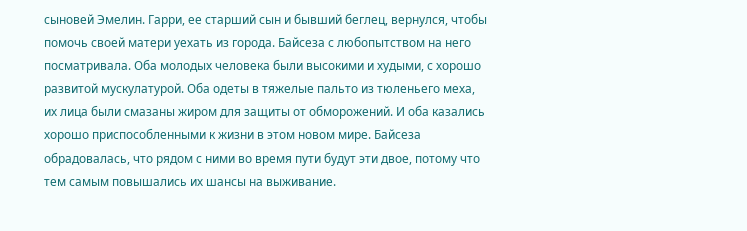сыновей Эмелин. Гарри, ее старший сын и бывший беглец, вернулся, чтобы помочь своей матери уехать из города. Байсеза с любопытством на него посматривала. Оба молодых человека были высокими и худыми, с хорошо развитой мускулатурой. Оба одеты в тяжелые пальто из тюленьего меха, их лица были смазаны жиром для защиты от обморожений. И оба казались хорошо приспособленными к жизни в этом новом мире. Байсеза обрадовалась, что рядом с ними во время пути будут эти двое, потому что тем самым повышались их шансы на выживание.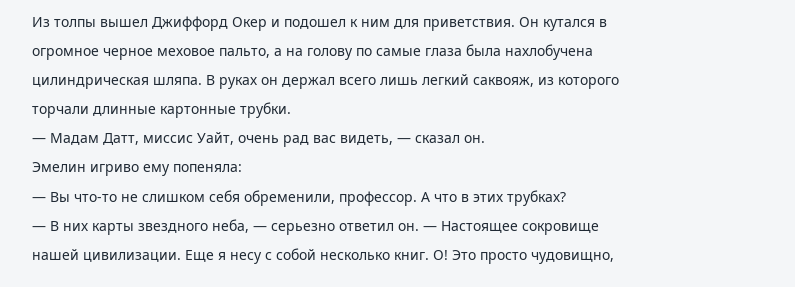Из толпы вышел Джиффорд Окер и подошел к ним для приветствия. Он кутался в огромное черное меховое пальто, а на голову по самые глаза была нахлобучена цилиндрическая шляпа. В руках он держал всего лишь легкий саквояж, из которого торчали длинные картонные трубки.
— Мадам Датт, миссис Уайт, очень рад вас видеть, — сказал он.
Эмелин игриво ему попеняла:
— Вы что-то не слишком себя обременили, профессор. А что в этих трубках?
— В них карты звездного неба, — серьезно ответил он. — Настоящее сокровище нашей цивилизации. Еще я несу с собой несколько книг. О! Это просто чудовищно,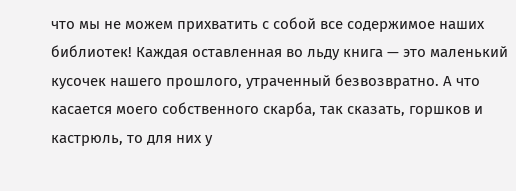что мы не можем прихватить с собой все содержимое наших библиотек! Каждая оставленная во льду книга — это маленький кусочек нашего прошлого, утраченный безвозвратно. А что касается моего собственного скарба, так сказать, горшков и кастрюль, то для них у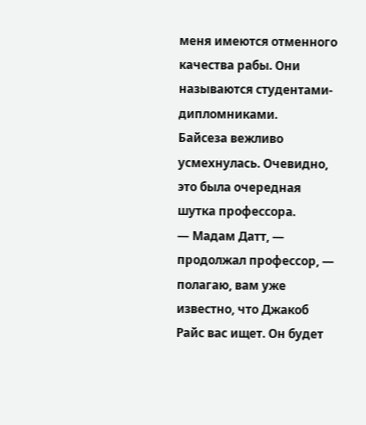меня имеются отменного качества рабы. Они называются студентами-дипломниками.
Байсеза вежливо усмехнулась. Очевидно, это была очередная шутка профессора.
— Мадам Датт, — продолжал профессор, — полагаю, вам уже известно, что Джакоб Райс вас ищет. Он будет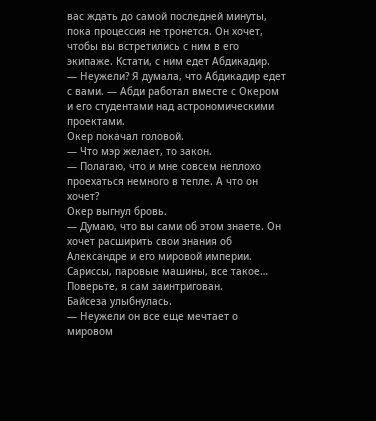вас ждать до самой последней минуты, пока процессия не тронется. Он хочет, чтобы вы встретились с ним в его экипаже. Кстати, с ним едет Абдикадир.
— Неужели? Я думала, что Абдикадир едет с вами. — Абди работал вместе с Окером и его студентами над астрономическими проектами.
Окер покачал головой.
— Что мэр желает, то закон.
— Полагаю, что и мне совсем неплохо проехаться немного в тепле. А что он хочет?
Окер выгнул бровь.
— Думаю, что вы сами об этом знаете. Он хочет расширить свои знания об Александре и его мировой империи. Сариссы, паровые машины, все такое… Поверьте, я сам заинтригован.
Байсеза улыбнулась.
— Неужели он все еще мечтает о мировом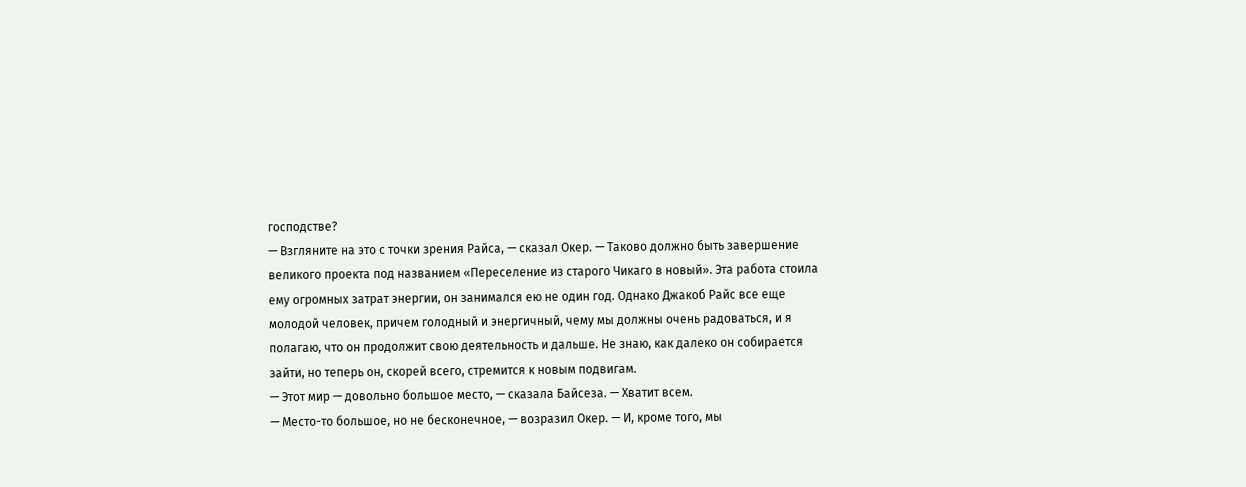господстве?
— Взгляните на это с точки зрения Райса, — сказал Окер. — Таково должно быть завершение великого проекта под названием «Переселение из старого Чикаго в новый». Эта работа стоила ему огромных затрат энергии, он занимался ею не один год. Однако Джакоб Райс все еще молодой человек, причем голодный и энергичный, чему мы должны очень радоваться, и я полагаю, что он продолжит свою деятельность и дальше. Не знаю, как далеко он собирается зайти, но теперь он, скорей всего, стремится к новым подвигам.
— Этот мир — довольно большое место, — сказала Байсеза. — Хватит всем.
— Место-то большое, но не бесконечное, — возразил Окер. — И, кроме того, мы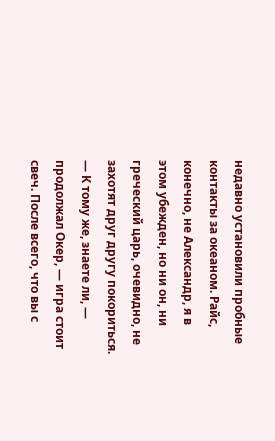недавно установили пробные контакты за океаном. Райс, конечно, не Александр, я в этом убежден, но ни он, ни греческий царь, очевидно, не захотят друг другу покориться.
— К тому же, знаете ли, — продолжал Окер, — игра стоит свеч. После всего, что вы с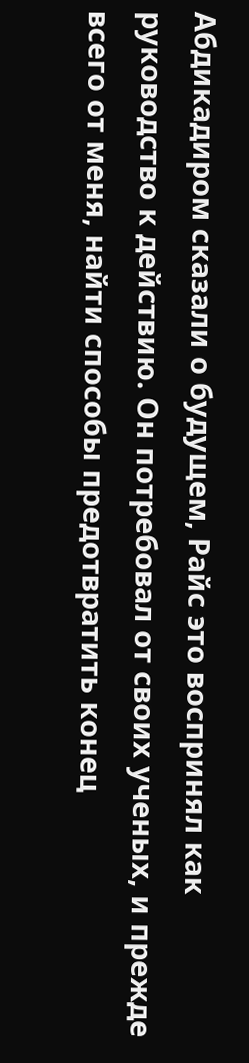Абдикадиром сказали о будущем, Райс это воспринял как руководство к действию. Он потребовал от своих ученых, и прежде всего от меня, найти способы предотвратить конец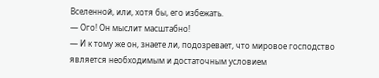Вселенной, или, хотя бы, его избежать.
— Ого! Он мыслит масштабно!
— И к тому же он, знаете ли, подозревает, что мировое господство является необходимым и достаточным условием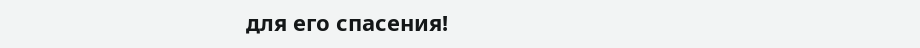для его спасения!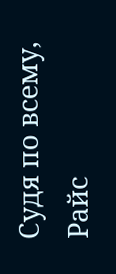Судя по всему, Райс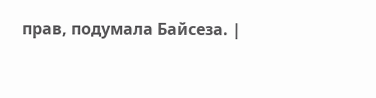прав, подумала Байсеза. |